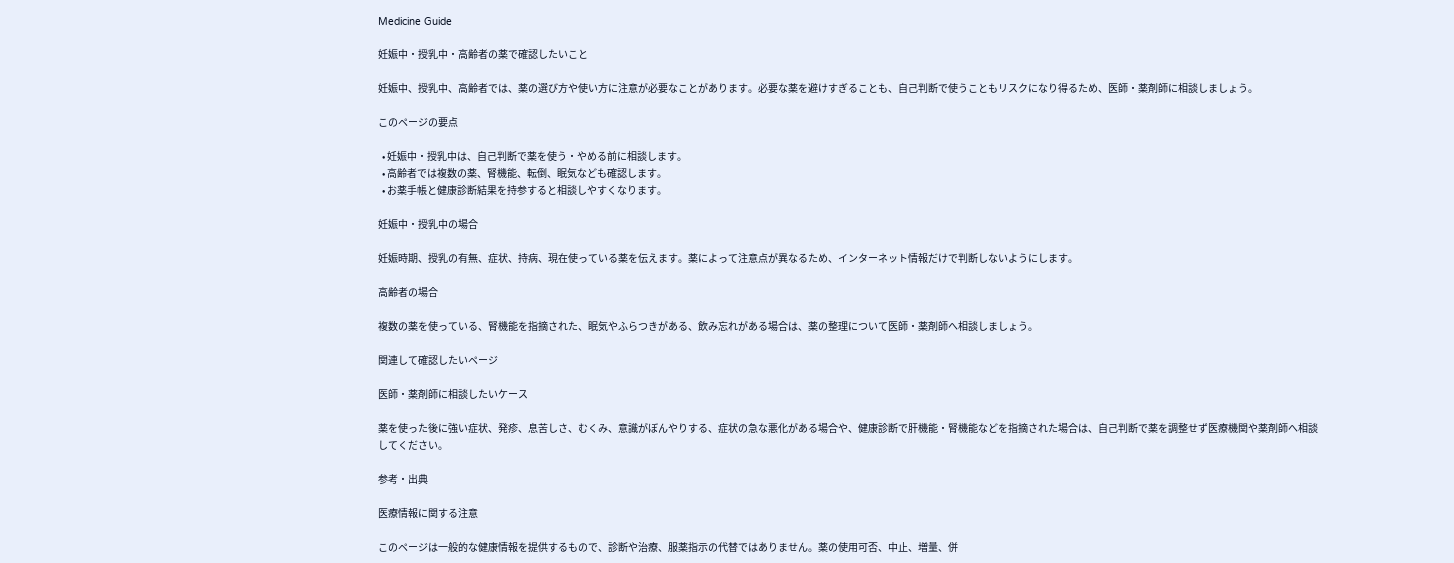Medicine Guide

妊娠中・授乳中・高齢者の薬で確認したいこと

妊娠中、授乳中、高齢者では、薬の選び方や使い方に注意が必要なことがあります。必要な薬を避けすぎることも、自己判断で使うこともリスクになり得るため、医師・薬剤師に相談しましょう。

このページの要点

  • 妊娠中・授乳中は、自己判断で薬を使う・やめる前に相談します。
  • 高齢者では複数の薬、腎機能、転倒、眠気なども確認します。
  • お薬手帳と健康診断結果を持参すると相談しやすくなります。

妊娠中・授乳中の場合

妊娠時期、授乳の有無、症状、持病、現在使っている薬を伝えます。薬によって注意点が異なるため、インターネット情報だけで判断しないようにします。

高齢者の場合

複数の薬を使っている、腎機能を指摘された、眠気やふらつきがある、飲み忘れがある場合は、薬の整理について医師・薬剤師へ相談しましょう。

関連して確認したいページ

医師・薬剤師に相談したいケース

薬を使った後に強い症状、発疹、息苦しさ、むくみ、意識がぼんやりする、症状の急な悪化がある場合や、健康診断で肝機能・腎機能などを指摘された場合は、自己判断で薬を調整せず医療機関や薬剤師へ相談してください。

参考・出典

医療情報に関する注意

このページは一般的な健康情報を提供するもので、診断や治療、服薬指示の代替ではありません。薬の使用可否、中止、増量、併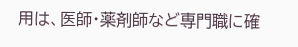用は、医師・薬剤師など専門職に確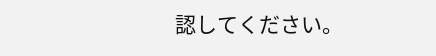認してください。